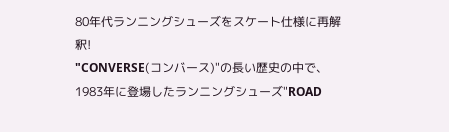80年代ランニングシューズをスケート仕様に再解釈!
"CONVERSE(コンバース)"の長い歴史の中で、1983年に登場したランニングシューズ"ROAD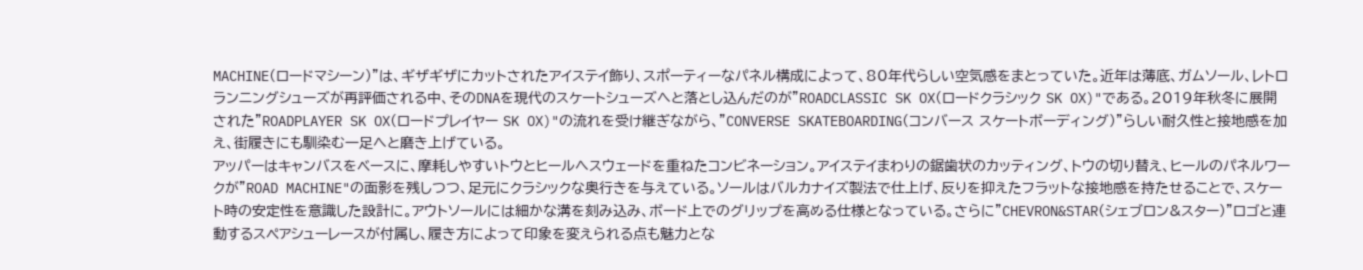MACHINE(ロードマシーン)"は、ギザギザにカットされたアイステイ飾り、スポーティーなパネル構成によって、80年代らしい空気感をまとっていた。近年は薄底、ガムソール、レトロランニングシューズが再評価される中、そのDNAを現代のスケートシューズへと落とし込んだのが"ROADCLASSIC SK OX(ロードクラシック SK OX)"である。2019年秋冬に展開された"ROADPLAYER SK OX(ロードプレイヤー SK OX)"の流れを受け継ぎながら、"CONVERSE SKATEBOARDING(コンバース スケートボーディング)"らしい耐久性と接地感を加え、街履きにも馴染む一足へと磨き上げている。
アッパーはキャンバスをベースに、摩耗しやすいトウとヒールへスウェードを重ねたコンビネーション。アイステイまわりの鋸歯状のカッティング、トウの切り替え、ヒールのパネルワークが"ROAD MACHINE"の面影を残しつつ、足元にクラシックな奥行きを与えている。ソールはバルカナイズ製法で仕上げ、反りを抑えたフラットな接地感を持たせることで、スケート時の安定性を意識した設計に。アウトソールには細かな溝を刻み込み、ボード上でのグリップを高める仕様となっている。さらに"CHEVRON&STAR(シェブロン&スター)"ロゴと連動するスペアシューレースが付属し、履き方によって印象を変えられる点も魅力とな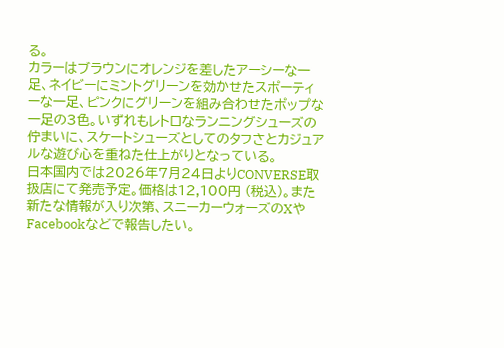る。
カラーはブラウンにオレンジを差したアーシーな一足、ネイビーにミントグリーンを効かせたスポーティーな一足、ピンクにグリーンを組み合わせたポップな一足の3色。いずれもレトロなランニングシューズの佇まいに、スケートシューズとしてのタフさとカジュアルな遊び心を重ねた仕上がりとなっている。
日本国内では2026年7月24日よりCONVERSE取扱店にて発売予定。価格は12,100円 (税込)。また新たな情報が入り次第、スニーカーウォーズのXやFacebookなどで報告したい。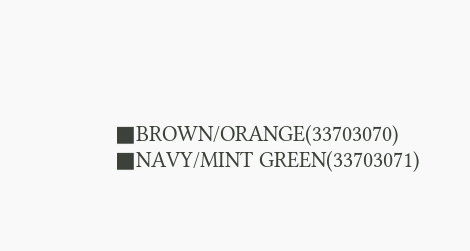■BROWN/ORANGE(33703070)
■NAVY/MINT GREEN(33703071)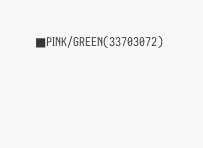■PINK/GREEN(33703072)